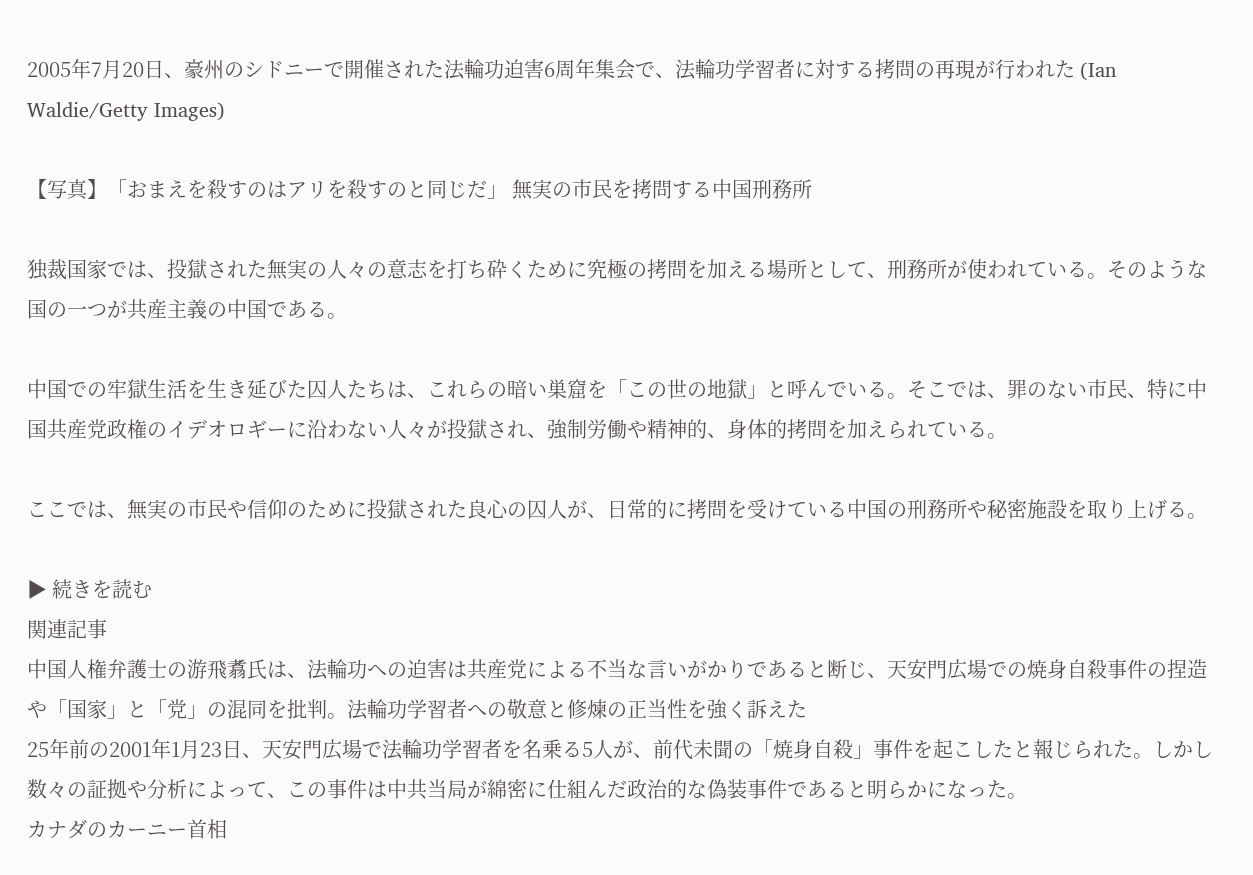2005年7月20日、豪州のシドニーで開催された法輪功迫害6周年集会で、法輪功学習者に対する拷問の再現が行われた (Ian Waldie/Getty Images)

【写真】「おまえを殺すのはアリを殺すのと同じだ」 無実の市民を拷問する中国刑務所

独裁国家では、投獄された無実の人々の意志を打ち砕くために究極の拷問を加える場所として、刑務所が使われている。そのような国の一つが共産主義の中国である。

中国での牢獄生活を生き延びた囚人たちは、これらの暗い巣窟を「この世の地獄」と呼んでいる。そこでは、罪のない市民、特に中国共産党政権のイデオロギーに沿わない人々が投獄され、強制労働や精神的、身体的拷問を加えられている。

ここでは、無実の市民や信仰のために投獄された良心の囚人が、日常的に拷問を受けている中国の刑務所や秘密施設を取り上げる。

▶ 続きを読む
関連記事
中国人権弁護士の游飛翥氏は、法輪功への迫害は共産党による不当な言いがかりであると断じ、天安門広場での焼身自殺事件の捏造や「国家」と「党」の混同を批判。法輪功学習者への敬意と修煉の正当性を強く訴えた
25年前の2001年1月23日、天安門広場で法輪功学習者を名乗る5人が、前代未聞の「焼身自殺」事件を起こしたと報じられた。しかし数々の証拠や分析によって、この事件は中共当局が綿密に仕組んだ政治的な偽装事件であると明らかになった。
カナダのカーニー首相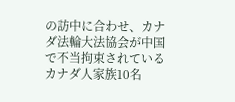の訪中に合わせ、カナダ法輪大法協会が中国で不当拘束されているカナダ人家族10名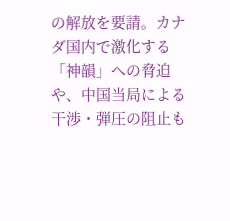の解放を要請。カナダ国内で激化する「神韻」への脅迫や、中国当局による干渉・弾圧の阻止も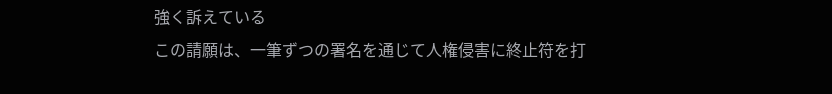強く訴えている
この請願は、一筆ずつの署名を通じて人権侵害に終止符を打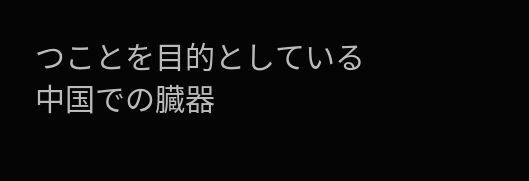つことを目的としている
中国での臓器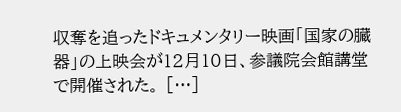収奪を追ったドキュメンタリー映画「国家の臓器」の上映会が12月10日、参議院会館講堂で開催された。 […]